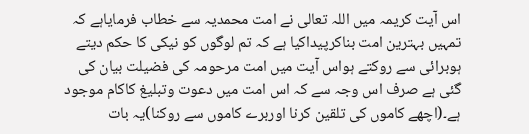اس آیت کریمہ میں اللہ تعالی نے امت محمدیہ سے خطاب فرمایاہے کہ تمہیں بہترین امت بناکرپیداکیا ہے کہ تم لوگوں کو نیکی کا حکم دیتے ہوبرائی سے روکتے ہواس آیت میں امت مرحومہ کی فضیلت بیان کی گئی ہے صرف اس وجہ سے کہ اس امت میں دعوت وتبلیغ کاکام موجود ہے۔(اچھے کاموں کی تلقین کرنا اوربرے کاموں سے روکنا)یہ بات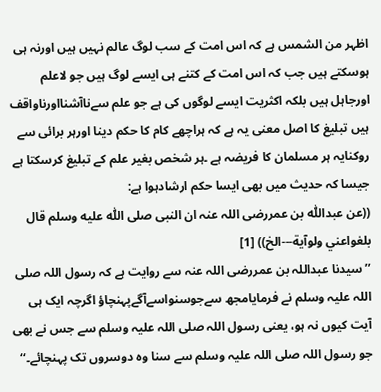اظہر من الشمس ہے کہ اس امت کے سب لوگ عالم نہیں ہیں اورنہ ہی ہوسکتے ہیں جب کہ اس امت کے کتنے ہی ایسے لوگ ہیں جو لاعلم اورجاہل ہیں بلکہ اکثریت ایسے لوگوں کی ہے جو علم سےناآشنااورناواقف ہیں تبلیغ کا اصل معنی یہ ہے کہ ہراچھے کام کا حکم دینا اورہر برائی سے روکنایہ ہر مسلمان کا فریضہ ہے ۔ہر شخص بغیر علم کے تبلیغ کرسکتا ہے جیسا کہ حدیث میں بھی ایسا حکم ارشادہوا ہے:
((عن عبداللّٰه بن عمررضی اللہ عنہ ان النبی صلی اللّٰه عليه وسلم قال بلغواعني ولوآية---الخ)) [1]
’’سیدنا عبداللہ بن عمررضی اللہ عنہ سے روایت ہے کہ رسول اللہ صلی اللہ علیہ وسلم نے فرمایامجھ سےجوسنواسےآگےپہنچاؤ اگرچہ ایک ہی آیت کیوں نہ ہو، یعنی رسول اللہ صلی اللہ علیہ وسلم سے جس نے بھی جو رسول اللہ صلی اللہ علیہ وسلم سے سنا وہ دوسروں تک پہنچائے۔‘‘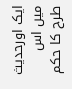ایک اورحدیث میں اس طرح کا حکم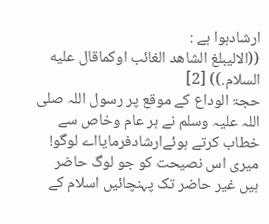ارشادہوا ہے :
((الاليبلغ الشاهد الغائب اوكماقال عليه السلام.)) [2]
حجۃ الوداع کے موقع پر رسول اللہ صلی اللہ علیہ وسلم نے ہر عام وخاص سے خطاب کرتے ہوئےارشادفرمایااے لوگو! میری اس نصیحت کو جو لوگ حاضر ہیں غیر حاضر تک پہنچائیں اسلام کے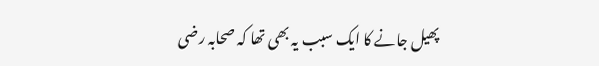پھیل جانے کا ایک سبب یہ بھی تھا کہ صحابہ رضی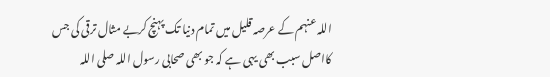اللہ عنہم کے عرصہ قلیل میں تمام دنیا تک پہنچ کربے مثال ترقی کی جس کااصل سبب بھی یہی ہے کہ جو بھی صحابی رسول اللہ صلی اللہ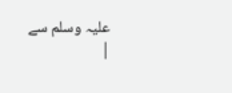علیہ وسلم سے
|